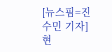[뉴스핌=진수민 기자] 현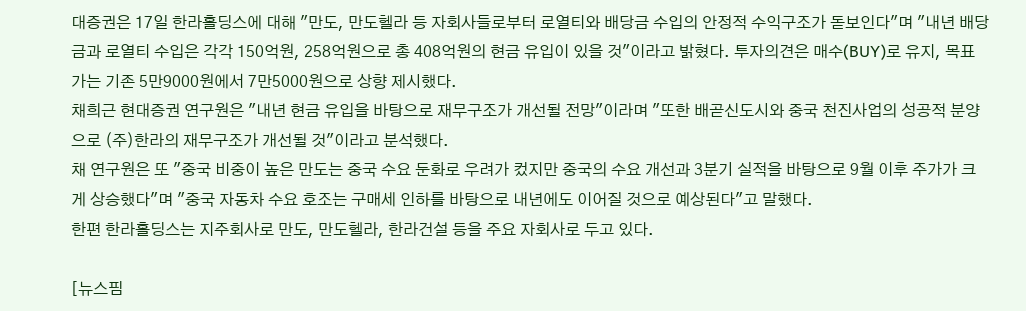대증권은 17일 한라홀딩스에 대해 "만도, 만도헬라 등 자회사들로부터 로열티와 배당금 수입의 안정적 수익구조가 돋보인다"며 "내년 배당금과 로열티 수입은 각각 150억원, 258억원으로 총 408억원의 현금 유입이 있을 것"이라고 밝혔다. 투자의견은 매수(BUY)로 유지, 목표가는 기존 5만9000원에서 7만5000원으로 상향 제시했다.
채희근 현대증권 연구원은 "내년 현금 유입을 바탕으로 재무구조가 개선될 전망"이라며 "또한 배곧신도시와 중국 천진사업의 성공적 분양으로 (주)한라의 재무구조가 개선될 것"이라고 분석했다.
채 연구원은 또 "중국 비중이 높은 만도는 중국 수요 둔화로 우려가 컸지만 중국의 수요 개선과 3분기 실적을 바탕으로 9월 이후 주가가 크게 상승했다"며 "중국 자동차 수요 호조는 구매세 인하를 바탕으로 내년에도 이어질 것으로 예상된다"고 말했다.
한편 한라홀딩스는 지주회사로 만도, 만도헬라, 한라건설 등을 주요 자회사로 두고 있다.

[뉴스핌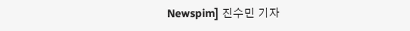Newspim] 진수민 기자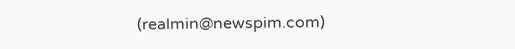(realmin@newspim.com)